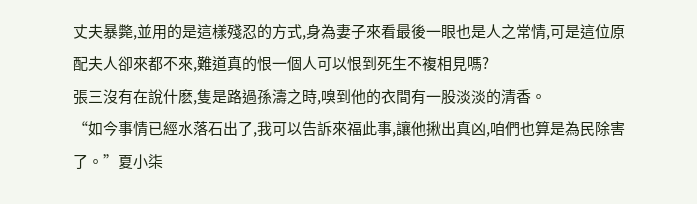丈夫暴斃,並用的是這樣殘忍的方式,身為妻子來看最後一眼也是人之常情,可是這位原配夫人卻來都不來,難道真的恨一個人可以恨到死生不複相見嗎?
張三沒有在說什麽,隻是路過孫濤之時,嗅到他的衣間有一股淡淡的清香。
“如今事情已經水落石出了,我可以告訴來福此事,讓他揪出真凶,咱們也算是為民除害了。”夏小柒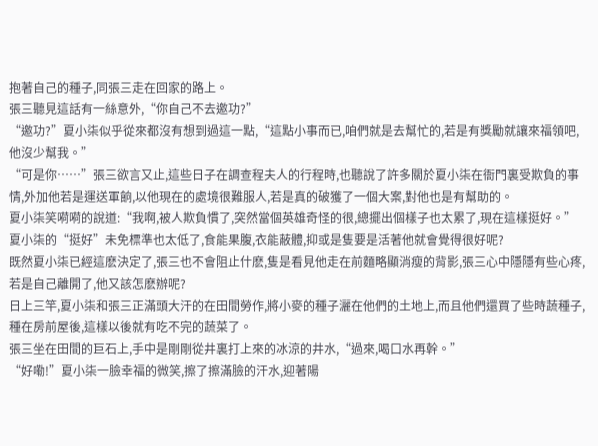抱著自己的種子,同張三走在回家的路上。
張三聽見這話有一絲意外,“你自己不去邀功?”
“邀功?”夏小柒似乎從來都沒有想到過這一點,“這點小事而已,咱們就是去幫忙的,若是有獎勵就讓來福領吧,他沒少幫我。”
“可是你……”張三欲言又止,這些日子在調查程夫人的行程時,也聽說了許多關於夏小柒在衙門裏受欺負的事情,外加他若是運送軍餉,以他現在的處境很難服人,若是真的破獲了一個大案,對他也是有幫助的。
夏小柒笑嗬嗬的說道:“我啊,被人欺負慣了,突然當個英雄奇怪的很,總擺出個樣子也太累了,現在這樣挺好。”
夏小柒的“挺好”未免標準也太低了,食能果腹,衣能蔽體,抑或是隻要是活著他就會覺得很好呢?
既然夏小柒已經這麽決定了,張三也不會阻止什麽,隻是看見他走在前麵略顯消瘦的背影,張三心中隱隱有些心疼,若是自己離開了,他又該怎麽辦呢?
日上三竿,夏小柒和張三正滿頭大汗的在田間勞作,將小麥的種子灑在他們的土地上,而且他們還買了些時蔬種子,種在房前屋後,這樣以後就有吃不完的蔬菜了。
張三坐在田間的巨石上,手中是剛剛從井裏打上來的冰涼的井水,“過來,喝口水再幹。”
“好嘞!”夏小柒一臉幸福的微笑,擦了擦滿臉的汗水,迎著陽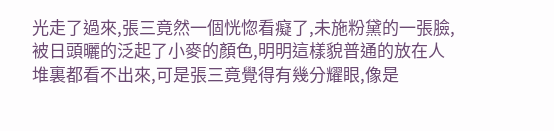光走了過來,張三竟然一個恍惚看癡了,未施粉黛的一張臉,被日頭曬的泛起了小麥的顏色,明明這樣貌普通的放在人堆裏都看不出來,可是張三竟覺得有幾分耀眼,像是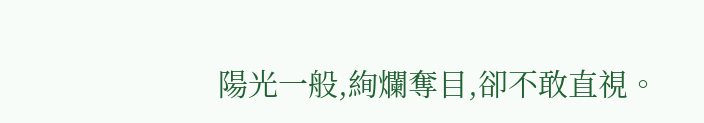陽光一般,絢爛奪目,卻不敢直視。